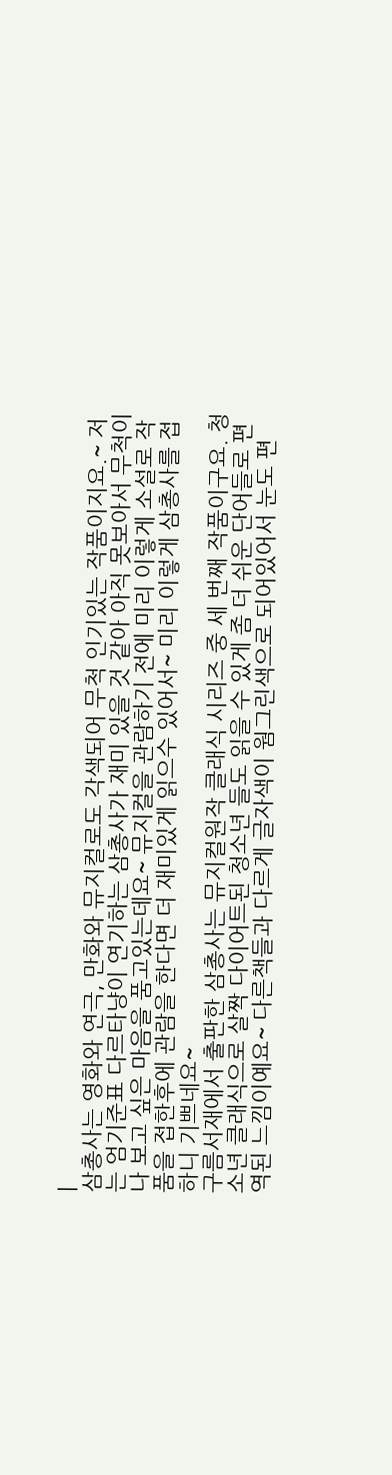|
삼총사는 영화와 연극, 만화와 뮤지컬로도 각색되어 무척 인기있는 작품이지요.~ 저는 엄기준표 다르타냥이 연기하는 삼총사가 재미 있을 것 같아 아직 못보아서 무척이나 보고 싶은 마음을 품고있는데요~ 뮤지컬을 관람하기 전에 미리 이렇게 소설로 작품을 접한후에 관람을 한다면 더 재미있게 읽으수 있어서~ 미리 이렇게 삼총사를 접하니 기쁘네요~
구름서재에서 출판한 삼총사는 뮤지컬원작 클래식 시리즈 중 세 번째 작품이구요. 청소년 클래식으로 살짝 다이어트된 청소년 들도 읽을 수 있게 좀 더 쉬운 단어들로 편역된 느낌이예요~ 다른책들과 다르게 글자색이 웜그린색으로 되어있어서 눈도 편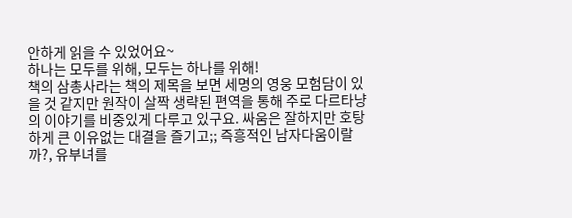안하게 읽을 수 있었어요~
하나는 모두를 위해, 모두는 하나를 위해!
책의 삼총사라는 책의 제목을 보면 세명의 영웅 모험담이 있을 것 같지만 원작이 살짝 생략된 편역을 통해 주로 다르타냥의 이야기를 비중있게 다루고 있구요. 싸움은 잘하지만 호탕하게 큰 이유없는 대결을 즐기고;; 즉흥적인 남자다움이랄까?, 유부녀를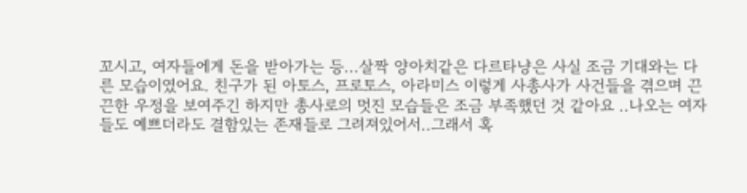꼬시고, 여자들에게 돈을 받아가는 등...살짝 양아치같은 다르타냥은 사실 조금 기대와는 다른 모습이였어요. 친구가 된 아토스, 프로토스, 아라미스 이렇게 사총사가 사건들을 겪으며 끈끈한 우정을 보여주긴 하지만 총사로의 멋진 모습들은 조금 부족했던 것 같아요 ..나오는 여자들도 예쁘더라도 결함있는 존재들로 그려져있어서..그래서 혹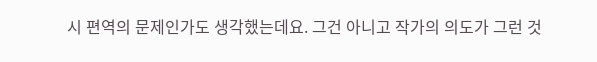시 편역의 문제인가도 생각했는데요. 그건 아니고 작가의 의도가 그런 것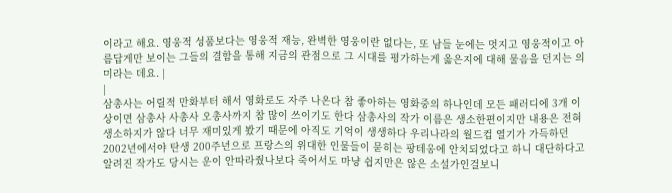이라고 해요. 영웅적 성품보다는 영웅적 재능, 완벽한 영웅이란 없다는, 또 남들 눈에는 멋지고 영웅적이고 아름답게만 보이는 그들의 결함을 통해 지금의 관점으로 그 시대를 평가하는게 옳은지에 대해 물음을 던지는 의미라는 데요. |
|
삼총사는 어릴적 만화부터 해서 영화로도 자주 나온다 참 좋아하는 영화중의 하나인데 모든 패러디에 3개 이상이면 삼총사 사총사 오총사까지 참 많이 쓰이기도 한다 삼총사의 작가 이름은 생소한편이지만 내용은 전혀 생소하지가 않다 너무 재미있게 봤기 때문에 아직도 기억이 생생하다 우리나라의 월드컵 열기가 가득하던 2002년에서야 탄생 200주년으로 프랑스의 위대한 인물들이 묻히는 팡테옹에 안치되었다고 하니 대단하다고 알려진 작가도 당시는 운이 안따라줬나보다 죽어서도 마냥 쉽지만은 않은 소설가인걸보니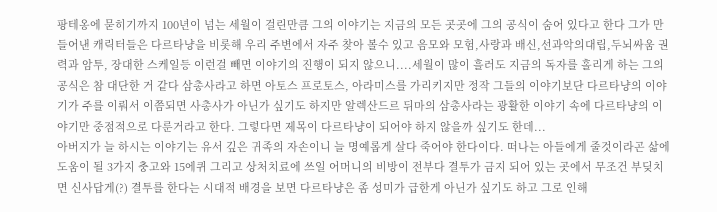팡테옹에 묻히기까지 100년이 넘는 세월이 걸린만큼 그의 이야기는 지금의 모든 곳곳에 그의 공식이 숨어 있다고 한다 그가 만들어낸 캐릭터들은 다르타냥을 비롯해 우리 주변에서 자주 찾아 볼수 있고 음모와 모험,사랑과 배신,선과악의대립,두뇌싸움 권력과 암투, 장대한 스케일등 이런걸 빼면 이야기의 진행이 되지 않으니....세월이 많이 흘러도 지금의 독자를 홀리게 하는 그의 공식은 참 대단한 거 같다 삼총사라고 하면 아토스 프로토스, 아라미스를 가리키지만 정작 그들의 이야기보단 다르타냥의 이야기가 주를 이뤄서 이쯤되면 사총사가 아닌가 싶기도 하지만 알렉산드르 뒤마의 삼총사라는 광활한 이야기 속에 다르타냥의 이야기만 중점적으로 다룬거라고 한다. 그렇다면 제목이 다르타냥이 되어야 하지 않을까 싶기도 한데...
아버지가 늘 하시는 이야기는 유서 깊은 귀족의 자손이니 늘 명예롭게 살다 죽어야 한다이다. 떠나는 아들에게 줄것이라곤 삶에 도움이 될 3가지 충고와 15에퀴 그리고 상처치료에 쓰일 어머니의 비방이 전부다 결투가 금지 되어 있는 곳에서 무조건 부딪치면 신사답게(?) 결투를 한다는 시대적 배경을 보면 다르타냥은 좀 성미가 급한게 아닌가 싶기도 하고 그로 인해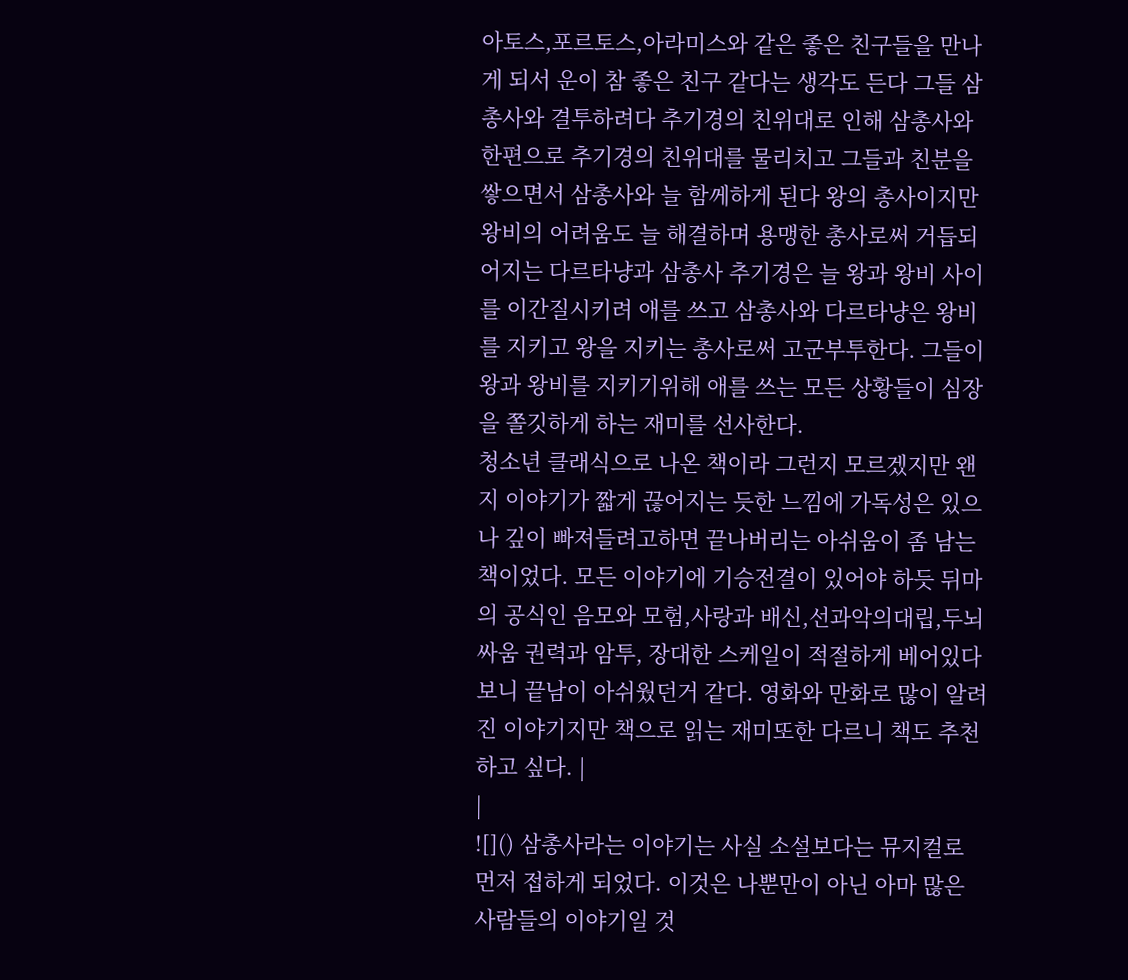아토스,포르토스,아라미스와 같은 좋은 친구들을 만나게 되서 운이 참 좋은 친구 같다는 생각도 든다 그들 삼총사와 결투하려다 추기경의 친위대로 인해 삼총사와 한편으로 추기경의 친위대를 물리치고 그들과 친분을 쌓으면서 삼총사와 늘 함께하게 된다 왕의 총사이지만 왕비의 어려움도 늘 해결하며 용맹한 총사로써 거듭되어지는 다르타냥과 삼총사 추기경은 늘 왕과 왕비 사이를 이간질시키려 애를 쓰고 삼총사와 다르타냥은 왕비를 지키고 왕을 지키는 총사로써 고군부투한다. 그들이 왕과 왕비를 지키기위해 애를 쓰는 모든 상황들이 심장을 쫄깃하게 하는 재미를 선사한다.
청소년 클래식으로 나온 책이라 그런지 모르겠지만 왠지 이야기가 짧게 끊어지는 듯한 느낌에 가독성은 있으나 깊이 빠져들려고하면 끝나버리는 아쉬움이 좀 남는 책이었다. 모든 이야기에 기승전결이 있어야 하듯 뒤마의 공식인 음모와 모험,사랑과 배신,선과악의대립,두뇌싸움 권력과 암투, 장대한 스케일이 적절하게 베어있다보니 끝남이 아쉬웠던거 같다. 영화와 만화로 많이 알려진 이야기지만 책으로 읽는 재미또한 다르니 책도 추천하고 싶다. |
|
![]() 삼총사라는 이야기는 사실 소설보다는 뮤지컬로 먼저 접하게 되었다. 이것은 나뿐만이 아닌 아마 많은 사람들의 이야기일 것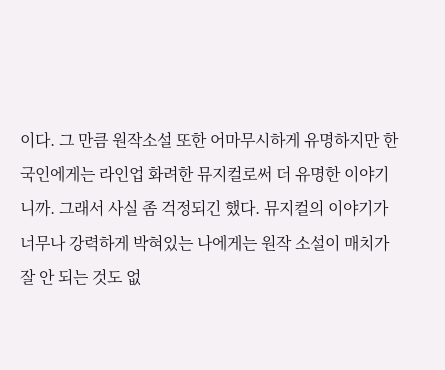이다. 그 만큼 원작소설 또한 어마무시하게 유명하지만 한국인에게는 라인업 화려한 뮤지컬로써 더 유명한 이야기니까. 그래서 사실 좀 걱정되긴 했다. 뮤지컬의 이야기가 너무나 강력하게 박혀있는 나에게는 원작 소설이 매치가 잘 안 되는 것도 없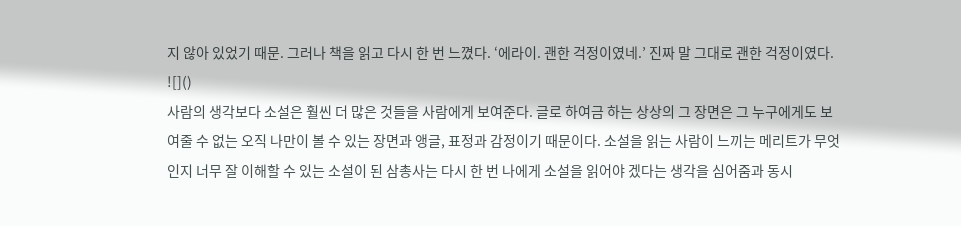지 않아 있었기 때문. 그러나 책을 읽고 다시 한 번 느꼈다. ‘에라이. 괜한 걱정이였네.’ 진짜 말 그대로 괜한 걱정이였다. ![]()
사람의 생각보다 소설은 훨씬 더 많은 것들을 사람에게 보여준다. 글로 하여금 하는 상상의 그 장면은 그 누구에게도 보여줄 수 없는 오직 나만이 볼 수 있는 장면과 앵글, 표정과 감정이기 때문이다. 소설을 읽는 사람이 느끼는 메리트가 무엇인지 너무 잘 이해할 수 있는 소설이 된 삼총사는 다시 한 번 나에게 소설을 읽어야 겠다는 생각을 심어줌과 동시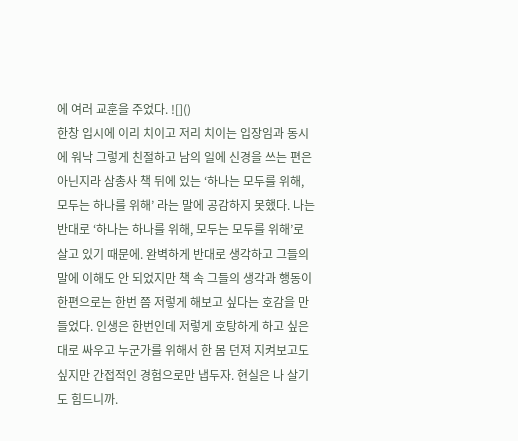에 여러 교훈을 주었다. ![]()
한창 입시에 이리 치이고 저리 치이는 입장임과 동시에 워낙 그렇게 친절하고 남의 일에 신경을 쓰는 편은 아닌지라 삼총사 책 뒤에 있는 ‘하나는 모두를 위해, 모두는 하나를 위해’ 라는 말에 공감하지 못했다. 나는 반대로 ‘하나는 하나를 위해, 모두는 모두를 위해’로 살고 있기 때문에. 완벽하게 반대로 생각하고 그들의 말에 이해도 안 되었지만 책 속 그들의 생각과 행동이 한편으로는 한번 쯤 저렇게 해보고 싶다는 호감을 만들었다. 인생은 한번인데 저렇게 호탕하게 하고 싶은 대로 싸우고 누군가를 위해서 한 몸 던져 지켜보고도 싶지만 간접적인 경험으로만 냅두자. 현실은 나 살기도 힘드니까.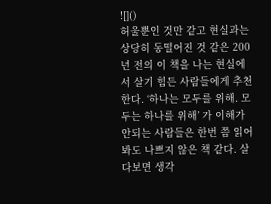![]()
허울뿐인 것만 같고 현실과는 상당히 동떨어진 것 같은 200년 전의 이 책을 나는 현실에서 살기 힘든 사람들에게 추천한다. ‘하나는 모두를 위해. 모두는 하나를 위해’ 가 이해가 안되는 사람들은 한번 쯤 읽어봐도 나쁘지 않은 책 같다. 살다보면 생각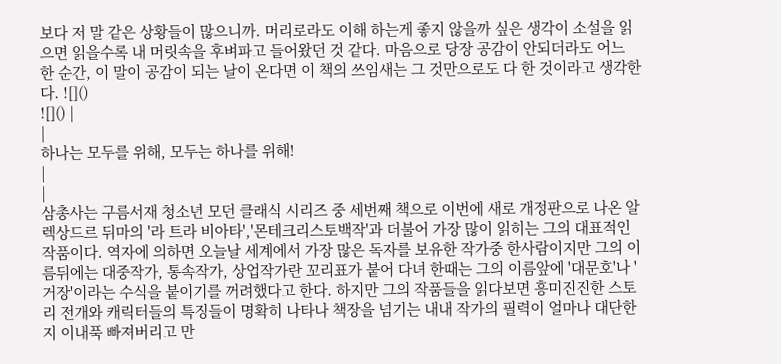보다 저 말 같은 상황들이 많으니까. 머리로라도 이해 하는게 좋지 않을까 싶은 생각이 소설을 읽으면 읽을수록 내 머릿속을 후벼파고 들어왔던 것 같다. 마음으로 당장 공감이 안되더라도 어느 한 순간, 이 말이 공감이 되는 날이 온다면 이 책의 쓰임새는 그 것만으로도 다 한 것이라고 생각한다. ![]()
![]() |
|
하나는 모두를 위해, 모두는 하나를 위해!
|
|
삼총사는 구름서재 청소년 모던 클래식 시리즈 중 세번째 책으로 이번에 새로 개정판으로 나온 알렉상드르 뒤마의 '라 트라 비아타','몬테크리스토백작'과 더불어 가장 많이 읽히는 그의 대표적인 작품이다. 역자에 의하면 오늘날 세계에서 가장 많은 독자를 보유한 작가중 한사람이지만 그의 이름뒤에는 대중작가, 통속작가, 상업작가란 꼬리표가 붙어 다녀 한때는 그의 이름앞에 '대문호'나 '거장'이라는 수식을 붙이기를 꺼려했다고 한다. 하지만 그의 작품들을 읽다보면 흥미진진한 스토리 전개와 캐릭터들의 특징들이 명확히 나타나 책장을 넘기는 내내 작가의 필력이 얼마나 대단한지 이내푹 빠져버리고 만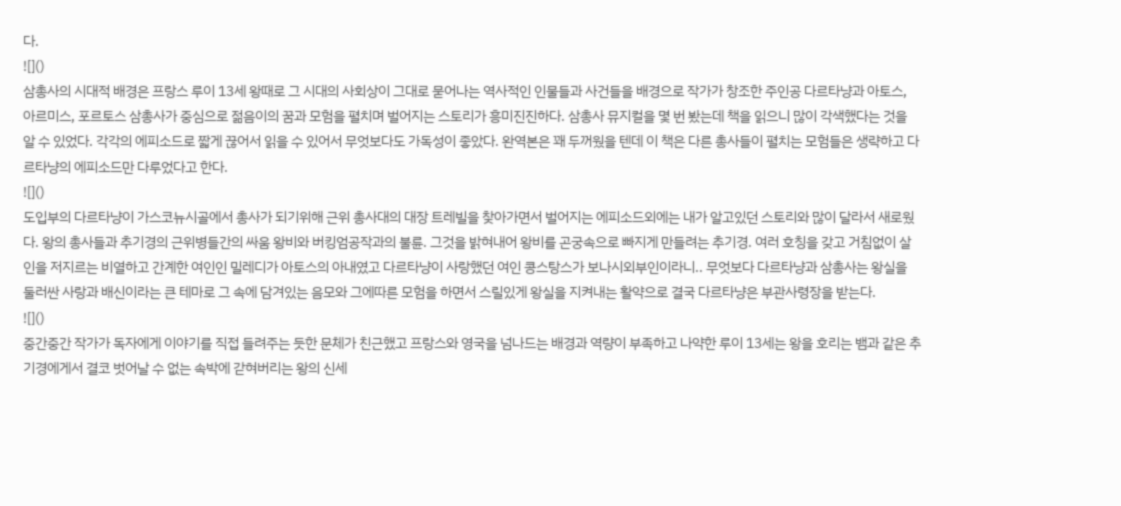다.
![]()
삼총사의 시대적 배경은 프랑스 루이 13세 왕때로 그 시대의 사회상이 그대로 묻어나는 역사적인 인물들과 사건들을 배경으로 작가가 창조한 주인공 다르타냥과 아토스, 아르미스, 포르토스 삼총사가 중심으로 젊음이의 꿈과 모험을 펼치며 벌어지는 스토리가 흥미진진하다. 삼총사 뮤지컬을 몇 번 봤는데 책을 읽으니 많이 각색했다는 것을 알 수 있었다. 각각의 에피소드로 짧게 끊어서 읽을 수 있어서 무엇보다도 가독성이 좋았다. 완역본은 꽤 두꺼웠을 텐데 이 책은 다른 총사들이 펼치는 모험들은 생략하고 다르타냥의 에피소드만 다루었다고 한다.
![]()
도입부의 다르타냥이 가스코뉴시골에서 총사가 되기위해 근위 총사대의 대장 트레빌을 찾아가면서 벌어지는 에피소드외에는 내가 알고있던 스토리와 많이 달라서 새로웠다. 왕의 총사들과 추기경의 근위병들간의 싸움 왕비와 버킹엄공작과의 불륜. 그것을 밝혀내어 왕비를 곤궁속으로 빠지게 만들려는 추기경. 여러 호칭을 갖고 거침없이 살인을 저지르는 비열하고 간계한 여인인 밀레디가 아토스의 아내였고 다르타냥이 사랑했던 여인 콩스탕스가 보나시외부인이라니.. 무엇보다 다르타냥과 삼총사는 왕실을 둘러싼 사랑과 배신이라는 큰 테마로 그 속에 담겨있는 음모와 그에따른 모험을 하면서 스릴있게 왕실을 지켜내는 활약으로 결국 다르타냥은 부관사령장을 받는다.
![]()
중간중간 작가가 독자에게 이야기를 직접 들려주는 듯한 문체가 친근했고 프랑스와 영국을 넘나드는 배경과 역량이 부족하고 나약한 루이 13세는 왕을 호리는 뱀과 같은 추기경에게서 결코 벗어날 수 없는 속박에 갇혀버리는 왕의 신세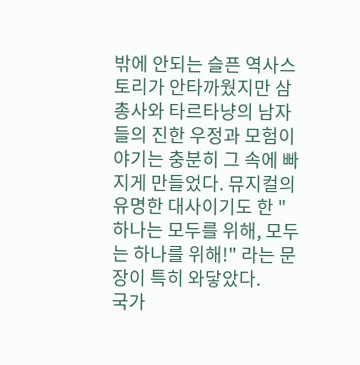밖에 안되는 슬픈 역사스토리가 안타까웠지만 삼총사와 타르타냥의 남자들의 진한 우정과 모험이야기는 충분히 그 속에 빠지게 만들었다. 뮤지컬의 유명한 대사이기도 한 "하나는 모두를 위해, 모두는 하나를 위해!" 라는 문장이 특히 와닿았다.
국가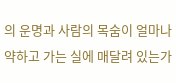의 운명과 사람의 목숨이 얼마나 약하고 가는 실에 매달려 있는가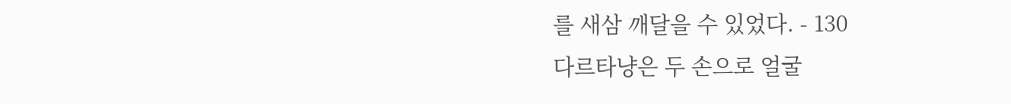를 새삼 깨달을 수 있었다. - 130
다르타냥은 두 손으로 얼굴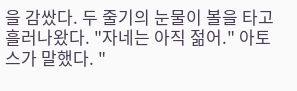을 감쌌다. 두 줄기의 눈물이 볼을 타고 흘러나왔다. "자네는 아직 젊어." 아토스가 말했다. "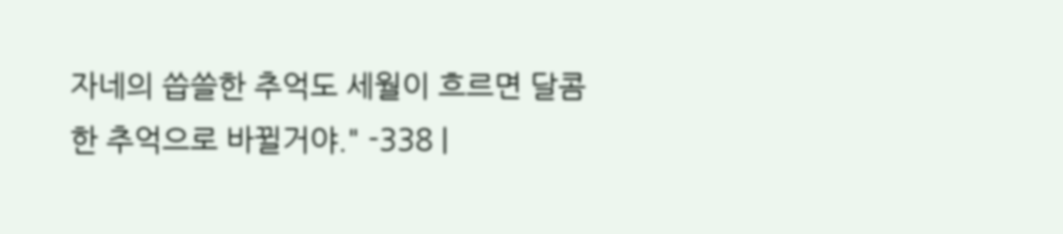자네의 씁쓸한 추억도 세월이 흐르면 달콤한 추억으로 바뀔거야." -338 |